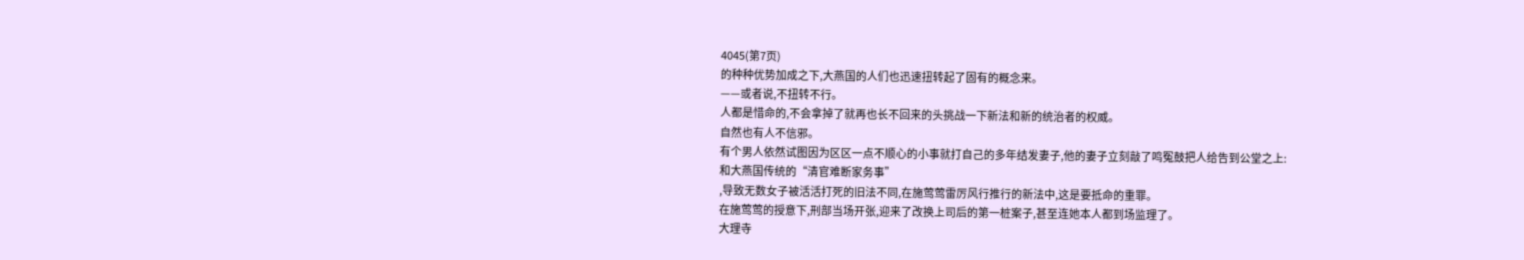4045(第7页)
的种种优势加成之下,大燕国的人们也迅速扭转起了固有的概念来。
——或者说,不扭转不行。
人都是惜命的,不会拿掉了就再也长不回来的头挑战一下新法和新的统治者的权威。
自然也有人不信邪。
有个男人依然试图因为区区一点不顺心的小事就打自己的多年结发妻子,他的妻子立刻敲了鸣冤鼓把人给告到公堂之上:
和大燕国传统的“清官难断家务事”
,导致无数女子被活活打死的旧法不同,在施莺莺雷厉风行推行的新法中,这是要抵命的重罪。
在施莺莺的授意下,刑部当场开张,迎来了改换上司后的第一桩案子,甚至连她本人都到场监理了。
大理寺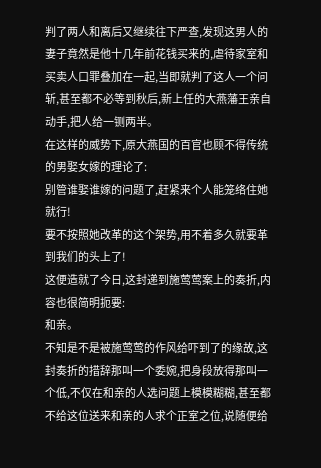判了两人和离后又继续往下严查,发现这男人的妻子竟然是他十几年前花钱买来的,虐待家室和买卖人口罪叠加在一起,当即就判了这人一个问斩,甚至都不必等到秋后,新上任的大燕藩王亲自动手,把人给一铡两半。
在这样的威势下,原大燕国的百官也顾不得传统的男娶女嫁的理论了:
别管谁娶谁嫁的问题了,赶紧来个人能笼络住她就行!
要不按照她改革的这个架势,用不着多久就要革到我们的头上了!
这便造就了今日,这封递到施莺莺案上的奏折,内容也很简明扼要:
和亲。
不知是不是被施莺莺的作风给吓到了的缘故,这封奏折的措辞那叫一个委婉,把身段放得那叫一个低,不仅在和亲的人选问题上模模糊糊,甚至都不给这位送来和亲的人求个正室之位,说随便给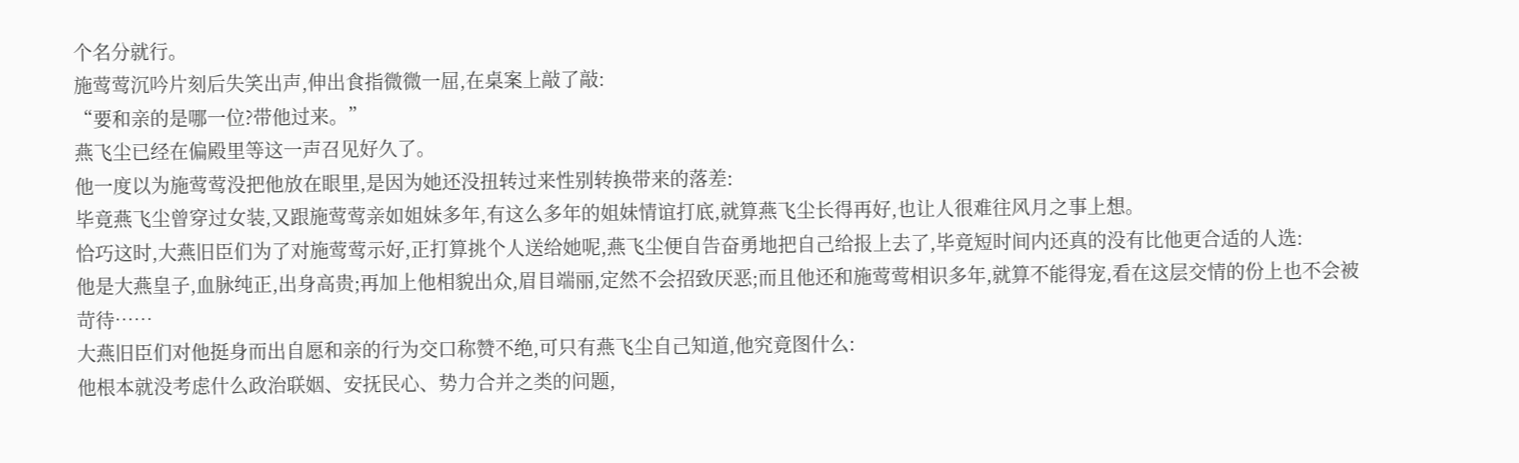个名分就行。
施莺莺沉吟片刻后失笑出声,伸出食指微微一屈,在桌案上敲了敲:
“要和亲的是哪一位?带他过来。”
燕飞尘已经在偏殿里等这一声召见好久了。
他一度以为施莺莺没把他放在眼里,是因为她还没扭转过来性别转换带来的落差:
毕竟燕飞尘曾穿过女装,又跟施莺莺亲如姐妹多年,有这么多年的姐妹情谊打底,就算燕飞尘长得再好,也让人很难往风月之事上想。
恰巧这时,大燕旧臣们为了对施莺莺示好,正打算挑个人送给她呢,燕飞尘便自告奋勇地把自己给报上去了,毕竟短时间内还真的没有比他更合适的人选:
他是大燕皇子,血脉纯正,出身高贵;再加上他相貌出众,眉目端丽,定然不会招致厌恶;而且他还和施莺莺相识多年,就算不能得宠,看在这层交情的份上也不会被苛待……
大燕旧臣们对他挺身而出自愿和亲的行为交口称赞不绝,可只有燕飞尘自己知道,他究竟图什么:
他根本就没考虑什么政治联姻、安抚民心、势力合并之类的问题,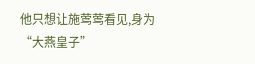他只想让施莺莺看见,身为“大燕皇子”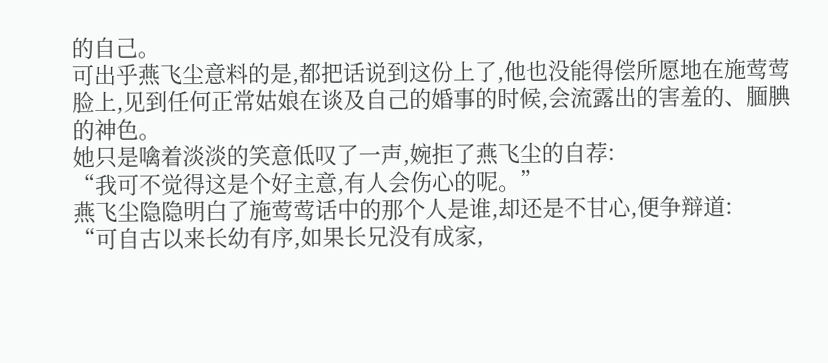的自己。
可出乎燕飞尘意料的是,都把话说到这份上了,他也没能得偿所愿地在施莺莺脸上,见到任何正常姑娘在谈及自己的婚事的时候,会流露出的害羞的、腼腆的神色。
她只是噙着淡淡的笑意低叹了一声,婉拒了燕飞尘的自荐:
“我可不觉得这是个好主意,有人会伤心的呢。”
燕飞尘隐隐明白了施莺莺话中的那个人是谁,却还是不甘心,便争辩道:
“可自古以来长幼有序,如果长兄没有成家,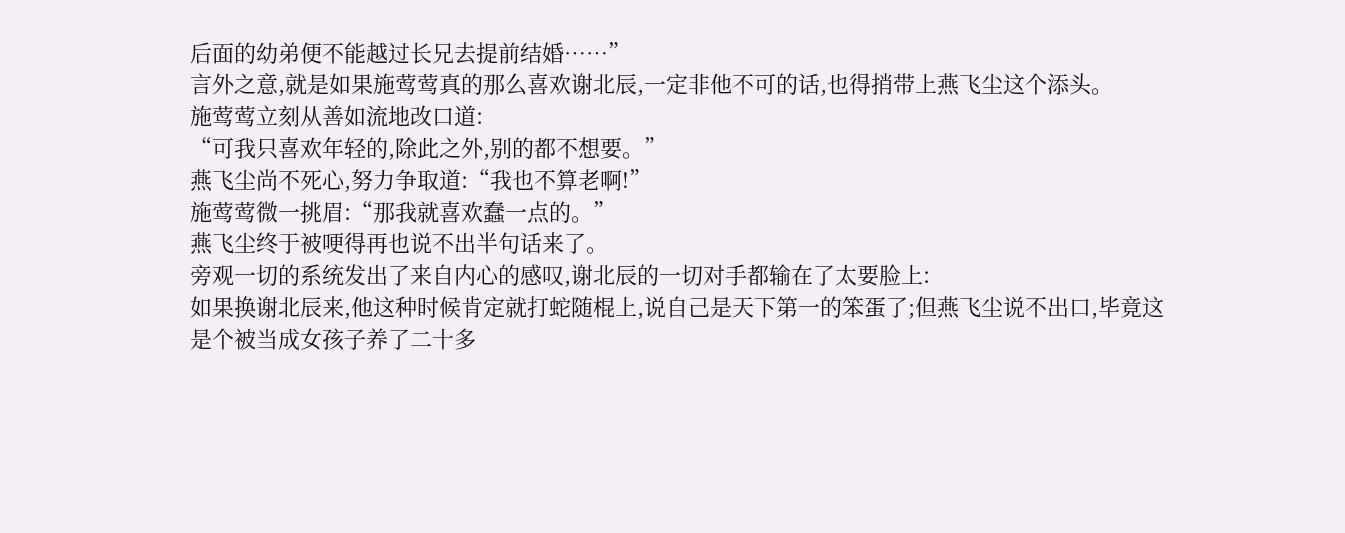后面的幼弟便不能越过长兄去提前结婚……”
言外之意,就是如果施莺莺真的那么喜欢谢北辰,一定非他不可的话,也得捎带上燕飞尘这个添头。
施莺莺立刻从善如流地改口道:
“可我只喜欢年轻的,除此之外,别的都不想要。”
燕飞尘尚不死心,努力争取道:“我也不算老啊!”
施莺莺微一挑眉:“那我就喜欢蠢一点的。”
燕飞尘终于被哽得再也说不出半句话来了。
旁观一切的系统发出了来自内心的感叹,谢北辰的一切对手都输在了太要脸上:
如果换谢北辰来,他这种时候肯定就打蛇随棍上,说自己是天下第一的笨蛋了;但燕飞尘说不出口,毕竟这是个被当成女孩子养了二十多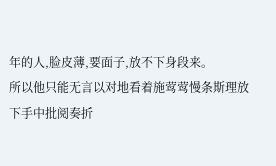年的人,脸皮薄,要面子,放不下身段来。
所以他只能无言以对地看着施莺莺慢条斯理放下手中批阅奏折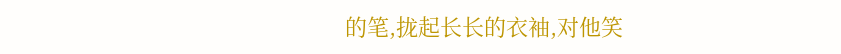的笔,拢起长长的衣袖,对他笑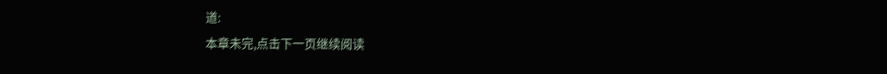道:
本章未完,点击下一页继续阅读